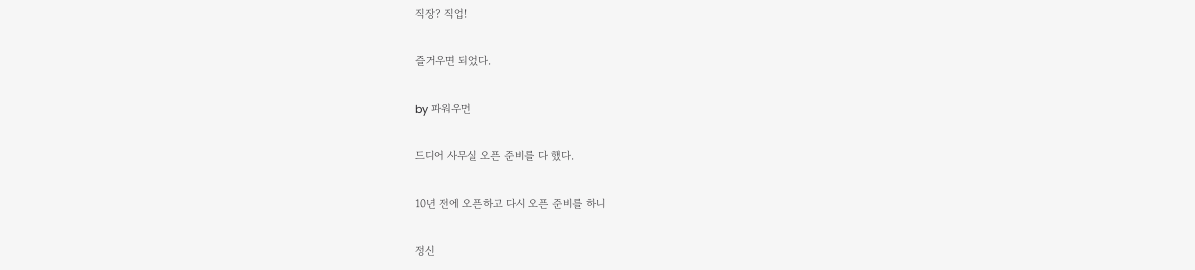직장? 직업!

즐거우면 되었다.

by 파워우먼

드디어 사무실 오픈 준비를 다 했다.

10년 전에 오픈하고 다시 오픈 준비를 하니

정신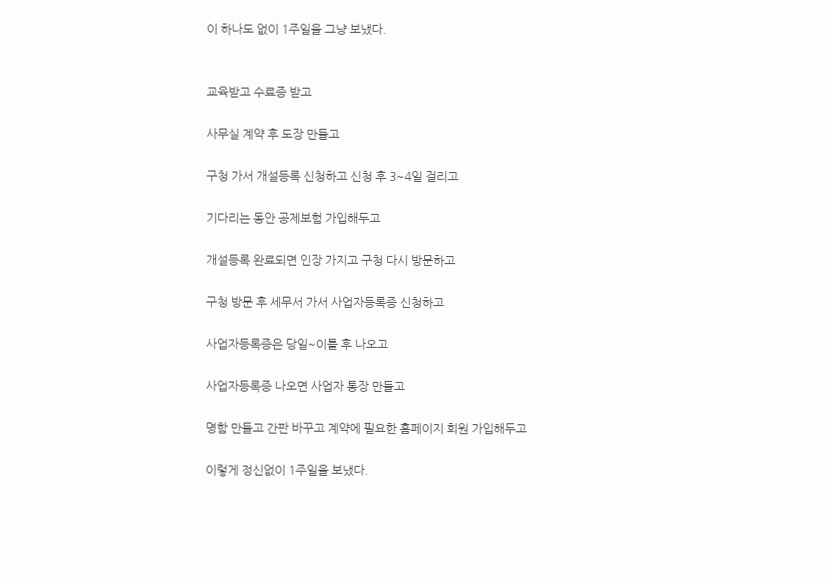이 하나도 없이 1주일을 그냥 보냈다.


교육받고 수료증 받고

사무실 계약 후 도장 만들고

구청 가서 개설등록 신청하고 신청 후 3~4일 걸리고

기다리는 동안 공제보험 가입해두고

개설등록 완료되면 인장 가지고 구청 다시 방문하고

구청 방문 후 세무서 가서 사업자등록증 신청하고

사업자등록증은 당일~이틀 후 나오고

사업자등록증 나오면 사업자 통장 만들고

명함 만들고 간판 바꾸고 계약에 필요한 홈페이지 회원 가입해두고

이렇게 정신없이 1주일을 보냈다.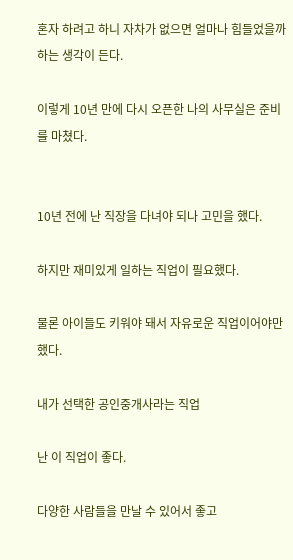혼자 하려고 하니 자차가 없으면 얼마나 힘들었을까 하는 생각이 든다.

이렇게 10년 만에 다시 오픈한 나의 사무실은 준비를 마쳤다.


10년 전에 난 직장을 다녀야 되나 고민을 했다.

하지만 재미있게 일하는 직업이 필요했다.

물론 아이들도 키워야 돼서 자유로운 직업이어야만 했다.

내가 선택한 공인중개사라는 직업

난 이 직업이 좋다.

다양한 사람들을 만날 수 있어서 좋고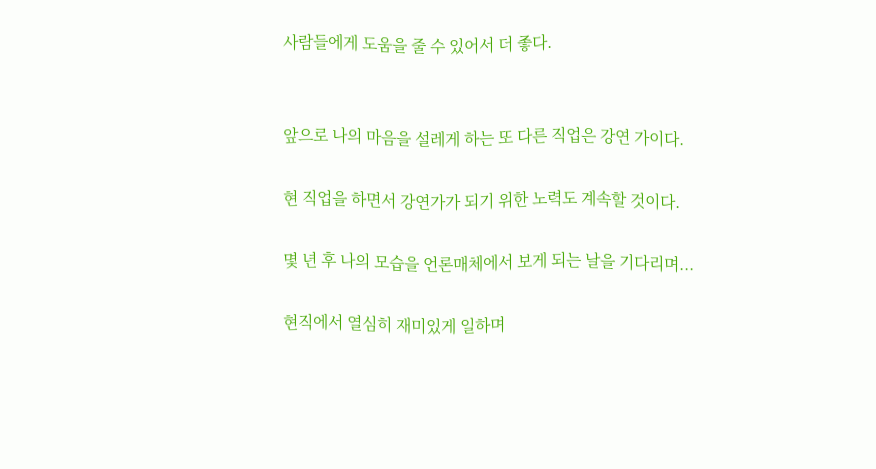사람들에게 도움을 줄 수 있어서 더 좋다.


앞으로 나의 마음을 설레게 하는 또 다른 직업은 강연 가이다.

현 직업을 하면서 강연가가 되기 위한 노력도 계속할 것이다.

몇 년 후 나의 모습을 언론매체에서 보게 되는 날을 기다리며...

현직에서 열심히 재미있게 일하며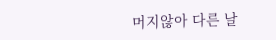머지않아 다른 날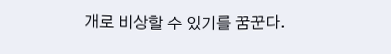개로 비상할 수 있기를 꿈꾼다.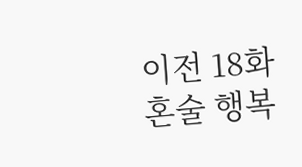이전 18화혼술 행복